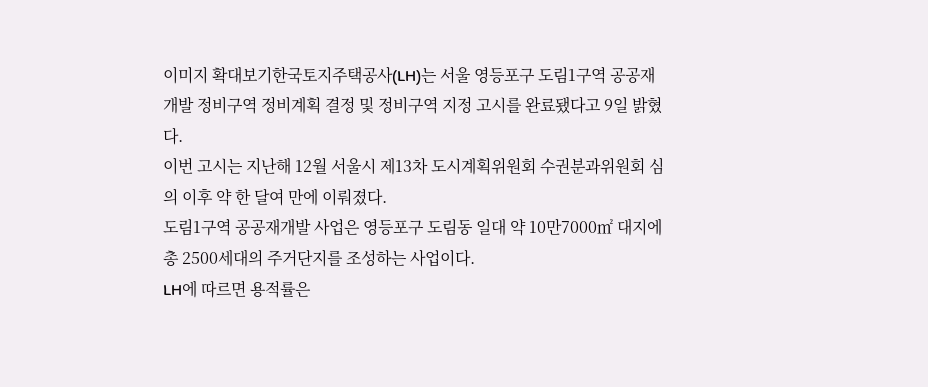이미지 확대보기한국토지주택공사(LH)는 서울 영등포구 도림1구역 공공재개발 정비구역 정비계획 결정 및 정비구역 지정 고시를 완료됐다고 9일 밝혔다.
이번 고시는 지난해 12월 서울시 제13차 도시계획위원회 수권분과위원회 심의 이후 약 한 달여 만에 이뤄졌다.
도림1구역 공공재개발 사업은 영등포구 도림동 일대 약 10만7000㎡ 대지에 총 2500세대의 주거단지를 조성하는 사업이다.
LH에 따르면 용적률은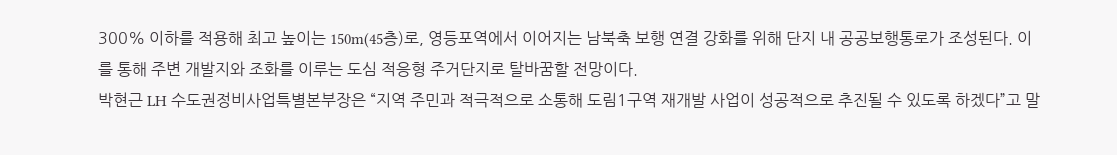300% 이하를 적용해 최고 높이는 150m(45층)로, 영등포역에서 이어지는 남북축 보행 연결 강화를 위해 단지 내 공공보행통로가 조성된다. 이를 통해 주변 개발지와 조화를 이루는 도심 적응형 주거단지로 탈바꿈할 전망이다.
박현근 LH 수도권정비사업특별본부장은 “지역 주민과 적극적으로 소통해 도림1구역 재개발 사업이 성공적으로 추진될 수 있도록 하겠다”고 말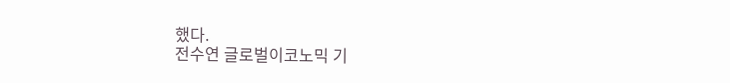했다.
전수연 글로벌이코노믹 기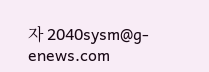자 2040sysm@g-enews.com